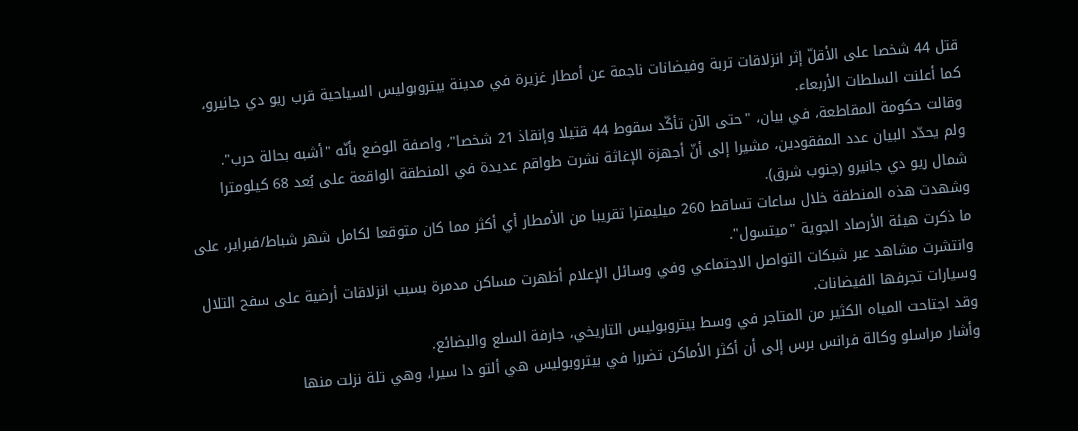قتل 44 شخصا على الأقلّ إثر انزلاقات تربة وفيضانات ناجمة عن أمطار غزيرة في مدينة بيتروبوليس السياحية قرب ريو دي جانيرو، كما أعلنت السلطات الأربعاء.
وقالت حكومة المقاطعة، في بيان، "حتى الآن تأكّد سقوط 44 قتيلا وإنقاذ 21 شخصا"، واصفة الوضع بأنّه "أشبه بحالة حرب".
ولم يحدّد البيان عدد المفقودين، مشيرا إلى أنّ أجهزة الإغاثة نشرت طواقم عديدة في المنطقة الواقعة على بُعد 68 كيلومترا شمال ريو دي جانيرو (جنوب شرق).
وشهدت هذه المنطقة خلال ساعات تساقط 260 ميليمترا تقريبا من الأمطار أي أكثر مما كان متوقعا لكامل شهر شباط/فبراير، على ما ذكرت هيئة الأرصاد الجوية "ميتسول".
وانتشرت مشاهد عبر شبكات التواصل الاجتماعي وفي وسائل الإعلام أظهرت مساكن مدمرة بسبب انزلاقات أرضية على سفح التلال وسيارات تجرفها الفيضانات.
وقد اجتاحت المياه الكثير من المتاجر في وسط بيتروبوليس التاريخي، جارفة السلع والبضائع.
وأشار مراسلو وكالة فرانس برس إلى أن أكثر الأماكن تضررا في بيتروبوليس هي ألتو دا سيرا، وهي تلة نزلت منها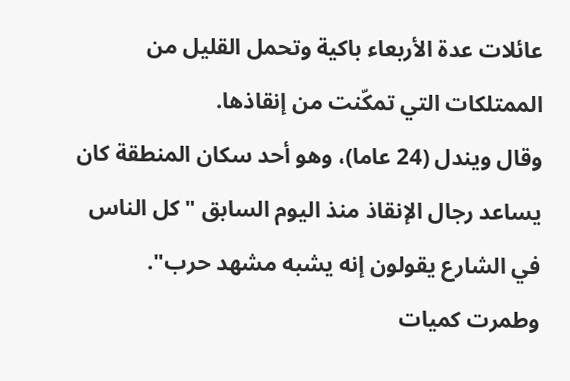عائلات عدة الأربعاء باكية وتحمل القليل من الممتلكات التي تمكّنت من إنقاذها.
وقال ويندل (24 عاما)، وهو أحد سكان المنطقة كان يساعد رجال الإنقاذ منذ اليوم السابق "كل الناس في الشارع يقولون إنه يشبه مشهد حرب".
وطمرت كميات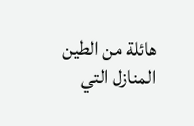هائلة من الطين المنازل التي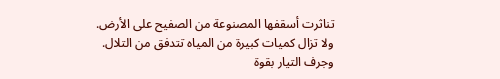تناثرت أسقفها المصنوعة من الصفيح على الأرض.
ولا تزال كميات كبيرة من المياه تتدفق من التلال.
وجرف التيار بقوة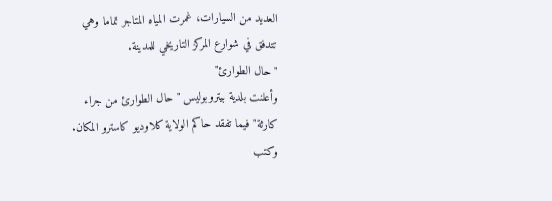العديد من السيارات، غمرت المياه المتاجر تماما وهي تتدفق في شوارع المركز التاريخي للمدينة.
"حال الطوارئ"
وأعلنت بلدية بيتروبوليس "حال الطوارئ من جراء كارثة" فيما تفقد حاكم الولاية كلاوديو كاسترو المكان.
وكتب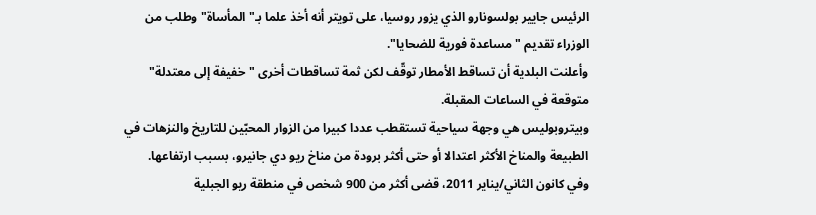الرئيس جايير بولسونارو الذي يزور روسيا، على تويتر أنه أخذ علما بـ"المأساة" وطلب من الوزراء تقديم "مساعدة فورية للضحايا".
وأعلنت البلدية أن تساقط الأمطار توقّف لكن ثمة تساقطات أخرى "خفيفة إلى معتدلة" متوقعة في الساعات المقبلة.
وبيتروبوليس هي وجهة سياحية تستقطب عددا كبيرا من الزوار المحبّين للتاريخ والنزهات في الطبيعة والمناخ الأكثر اعتدالا أو حتى أكثر برودة من مناخ ريو دي جانيرو، بسبب ارتفاعها.
وفي كانون الثاني/يناير 2011، قضى أكثر من 900 شخص في منطقة ريو الجبلية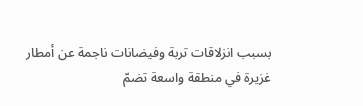بسبب انزلاقات تربة وفيضانات ناجمة عن أمطار غزيرة في منطقة واسعة تضمّ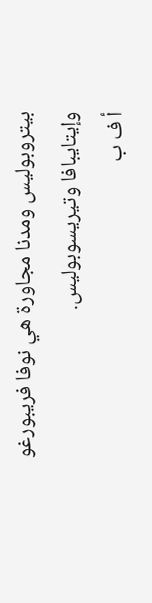بيتروبوليس ومدنا مجاورة هي نوفا فريبورغو وإيتايبافا وتيريسوبوليس.
أ ف ب